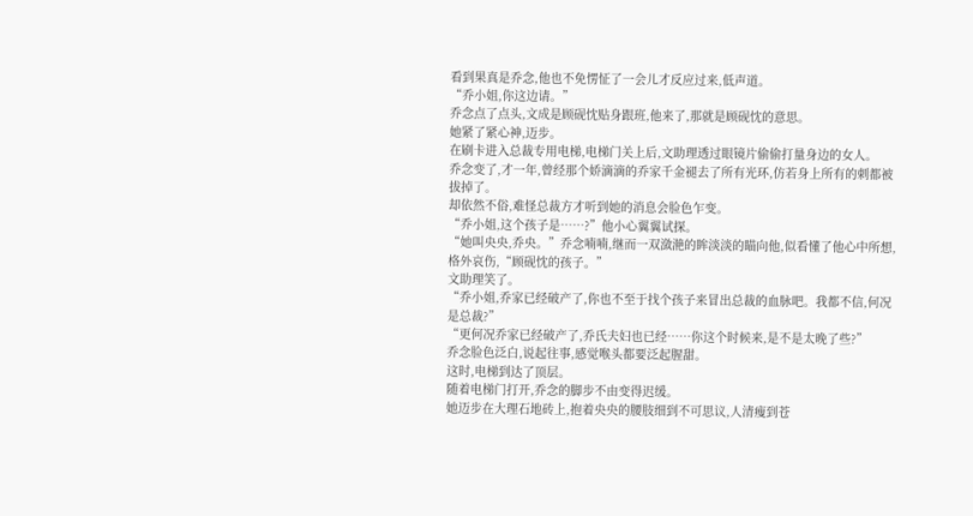看到果真是乔念,他也不免愣怔了一会儿才反应过来,低声道。
“乔小姐,你这边请。”
乔念点了点头,文成是顾砚忱贴身跟班,他来了,那就是顾砚忱的意思。
她紧了紧心神,迈步。
在刷卡进入总裁专用电梯,电梯门关上后,文助理透过眼镜片偷偷打量身边的女人。
乔念变了,才一年,曾经那个娇滴滴的乔家千金褪去了所有光环,仿若身上所有的刺都被拔掉了。
却依然不俗,难怪总裁方才听到她的消息会脸色乍变。
“乔小姐,这个孩子是……?”他小心翼翼试探。
“她叫央央,乔央。”乔念喃喃,继而一双潋滟的眸淡淡的瞄向他,似看懂了他心中所想,格外哀伤,“顾砚忱的孩子。”
文助理笑了。
“乔小姐,乔家已经破产了,你也不至于找个孩子来冒出总裁的血脉吧。我都不信,何况是总裁?”
“更何况乔家已经破产了,乔氏夫妇也已经……你这个时候来,是不是太晚了些?”
乔念脸色泛白,说起往事,感觉喉头都要泛起腥甜。
这时,电梯到达了顶层。
随着电梯门打开,乔念的脚步不由变得迟缓。
她迈步在大理石地砖上,抱着央央的腰肢细到不可思议,人清瘦到苍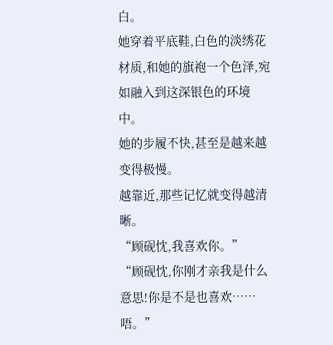白。
她穿着平底鞋,白色的淡绣花材质,和她的旗袍一个色泽,宛如融入到这深银色的环境中。
她的步履不快,甚至是越来越变得极慢。
越靠近,那些记忆就变得越清晰。
“顾砚忱,我喜欢你。”
“顾砚忱,你刚才亲我是什么意思!你是不是也喜欢……唔。”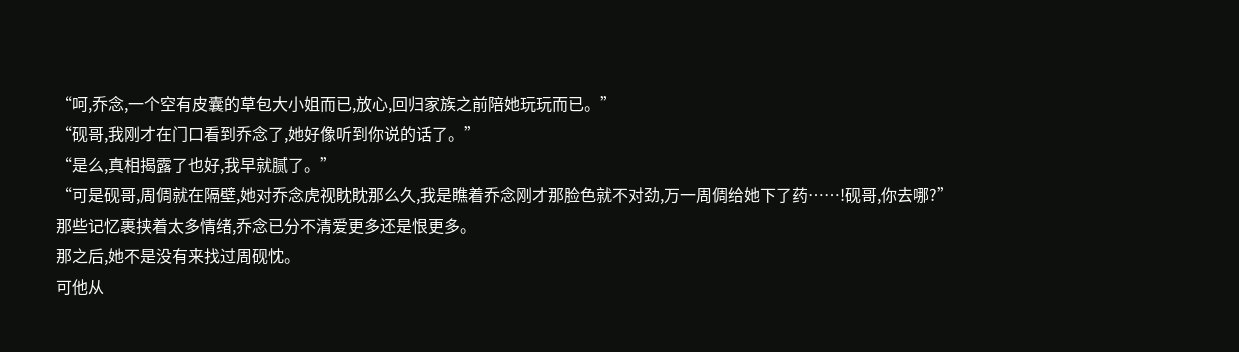“呵,乔念,一个空有皮囊的草包大小姐而已,放心,回归家族之前陪她玩玩而已。”
“砚哥,我刚才在门口看到乔念了,她好像听到你说的话了。”
“是么,真相揭露了也好,我早就腻了。”
“可是砚哥,周倜就在隔壁,她对乔念虎视眈眈那么久,我是瞧着乔念刚才那脸色就不对劲,万一周倜给她下了药……!砚哥,你去哪?”
那些记忆裹挟着太多情绪,乔念已分不清爱更多还是恨更多。
那之后,她不是没有来找过周砚忱。
可他从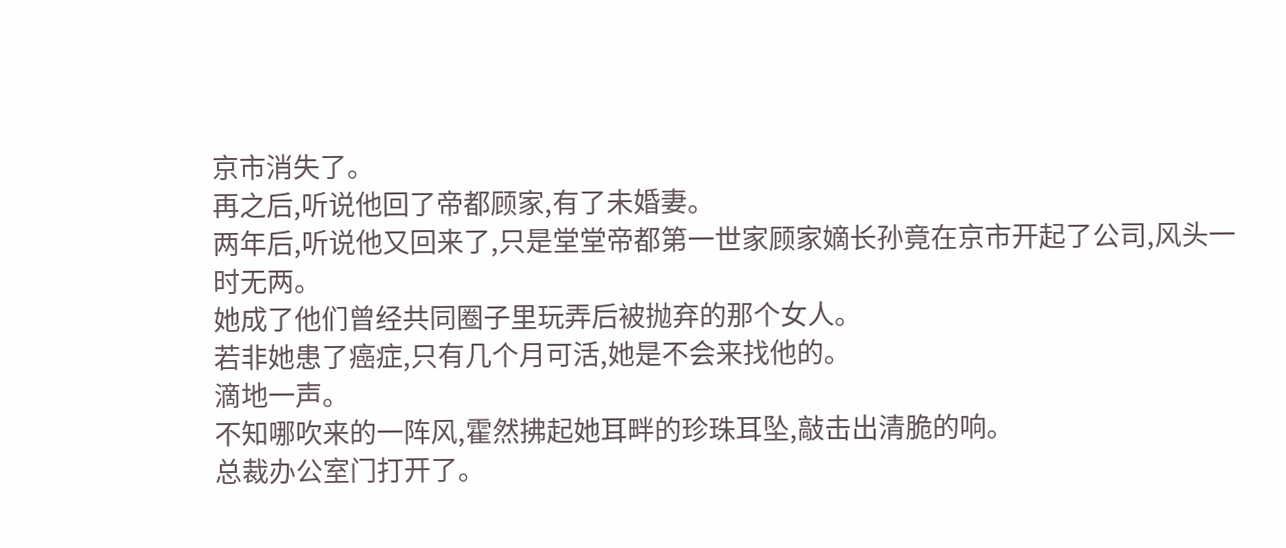京市消失了。
再之后,听说他回了帝都顾家,有了未婚妻。
两年后,听说他又回来了,只是堂堂帝都第一世家顾家嫡长孙竟在京市开起了公司,风头一时无两。
她成了他们曾经共同圈子里玩弄后被抛弃的那个女人。
若非她患了癌症,只有几个月可活,她是不会来找他的。
滴地一声。
不知哪吹来的一阵风,霍然拂起她耳畔的珍珠耳坠,敲击出清脆的响。
总裁办公室门打开了。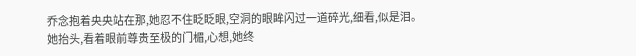乔念抱着央央站在那,她忍不住眨眨眼,空洞的眼眸闪过一道碎光,细看,似是泪。
她抬头,看着眼前尊贵至极的门楣,心想,她终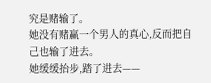究是赌输了。
她没有赌赢一个男人的真心,反而把自己也输了进去。
她缓缓抬步,踏了进去——